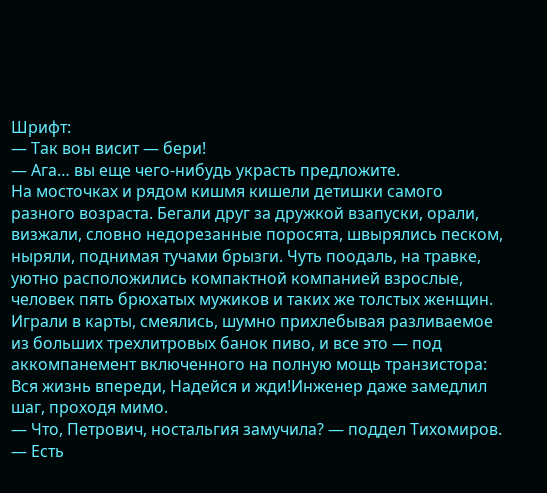Шрифт:
— Так вон висит — бери!
— Ага… вы еще чего-нибудь украсть предложите.
На мосточках и рядом кишмя кишели детишки самого разного возраста. Бегали друг за дружкой взапуски, орали, визжали, словно недорезанные поросята, швырялись песком, ныряли, поднимая тучами брызги. Чуть поодаль, на травке, уютно расположились компактной компанией взрослые, человек пять брюхатых мужиков и таких же толстых женщин. Играли в карты, смеялись, шумно прихлебывая разливаемое из больших трехлитровых банок пиво, и все это — под аккомпанемент включенного на полную мощь транзистора:
Вся жизнь впереди, Надейся и жди!Инженер даже замедлил шаг, проходя мимо.
— Что, Петрович, ностальгия замучила? — поддел Тихомиров.
— Есть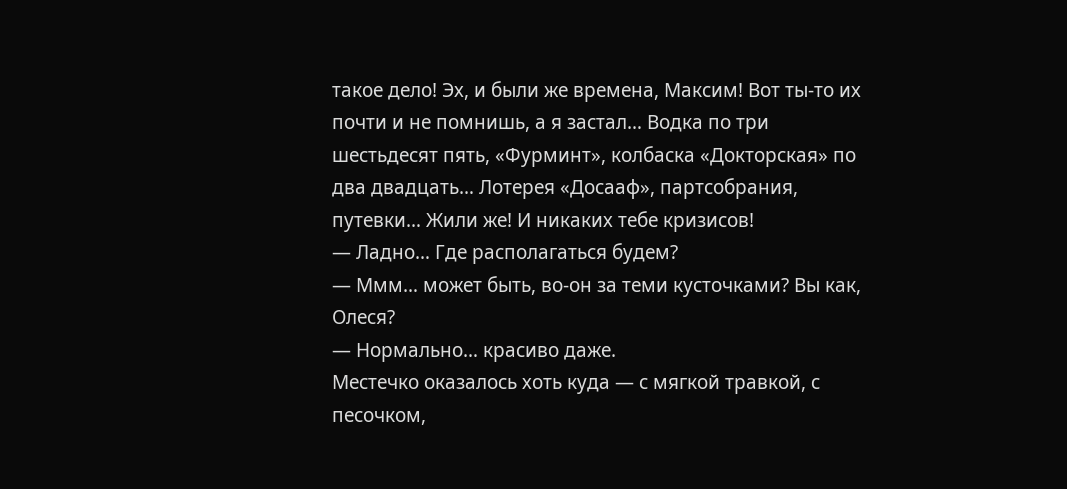такое дело! Эх, и были же времена, Максим! Вот ты-то их почти и не помнишь, а я застал… Водка по три шестьдесят пять, «Фурминт», колбаска «Докторская» по два двадцать… Лотерея «Досааф», партсобрания, путевки… Жили же! И никаких тебе кризисов!
— Ладно… Где располагаться будем?
— Ммм… может быть, во-он за теми кусточками? Вы как, Олеся?
— Нормально… красиво даже.
Местечко оказалось хоть куда — с мягкой травкой, с песочком,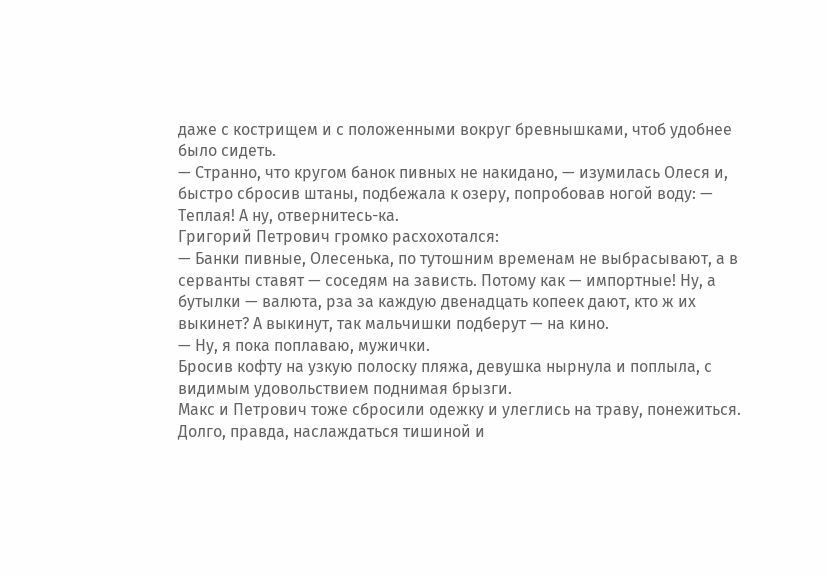даже с кострищем и с положенными вокруг бревнышками, чтоб удобнее было сидеть.
— Странно, что кругом банок пивных не накидано, — изумилась Олеся и, быстро сбросив штаны, подбежала к озеру, попробовав ногой воду: — Теплая! А ну, отвернитесь-ка.
Григорий Петрович громко расхохотался:
— Банки пивные, Олесенька, по тутошним временам не выбрасывают, а в серванты ставят — соседям на зависть. Потому как — импортные! Ну, а бутылки — валюта, рза за каждую двенадцать копеек дают, кто ж их выкинет? А выкинут, так мальчишки подберут — на кино.
— Ну, я пока поплаваю, мужички.
Бросив кофту на узкую полоску пляжа, девушка нырнула и поплыла, с видимым удовольствием поднимая брызги.
Макс и Петрович тоже сбросили одежку и улеглись на траву, понежиться. Долго, правда, наслаждаться тишиной и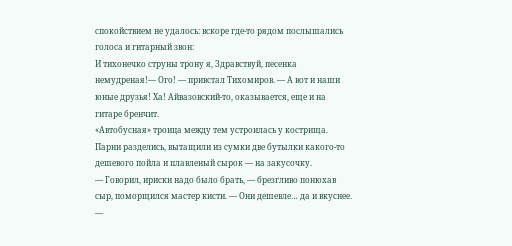спокойствием не удалось: вскоре где-то рядом послышались голоса и гитарный звон:
И тихонечко струны трону я, Здравствуй, песенка немудреная!— Ого! — привстал Тихомиров. — А вот и наши юные друзья! Ха! Айвазовский-то, оказывается, еще и на гитаре бренчит.
«Автобусная» троица между тем устроилась у кострища. Парни разделись, вытащили из сумки две бутылки какого-то дешевого пойла и плавленый сырок — на закусочку.
— Говорил, ириски надо было брать, — брезгливо понюхав сыр, поморщился мастер кисти. — Они дешевле… да и вкуснее.
—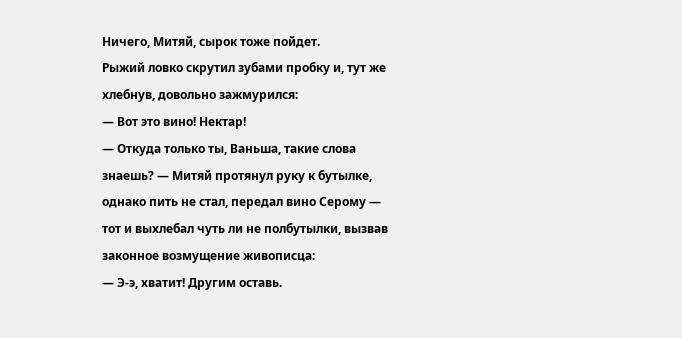Ничего, Митяй, сырок тоже пойдет.
Рыжий ловко скрутил зубами пробку и, тут же хлебнув, довольно зажмурился:
— Вот это вино! Нектар!
— Откуда только ты, Ваньша, такие слова знаешь? — Митяй протянул руку к бутылке, однако пить не стал, передал вино Серому — тот и выхлебал чуть ли не полбутылки, вызвав законное возмущение живописца:
— Э-э, хватит! Другим оставь.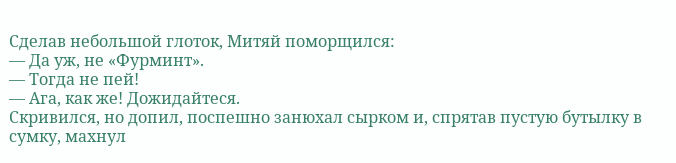Сделав небольшой глоток, Митяй поморщился:
— Да уж, не «Фурминт».
— Тогда не пей!
— Ага, как же! Дожидайтеся.
Скривился, но допил, поспешно занюхал сырком и, спрятав пустую бутылку в сумку, махнул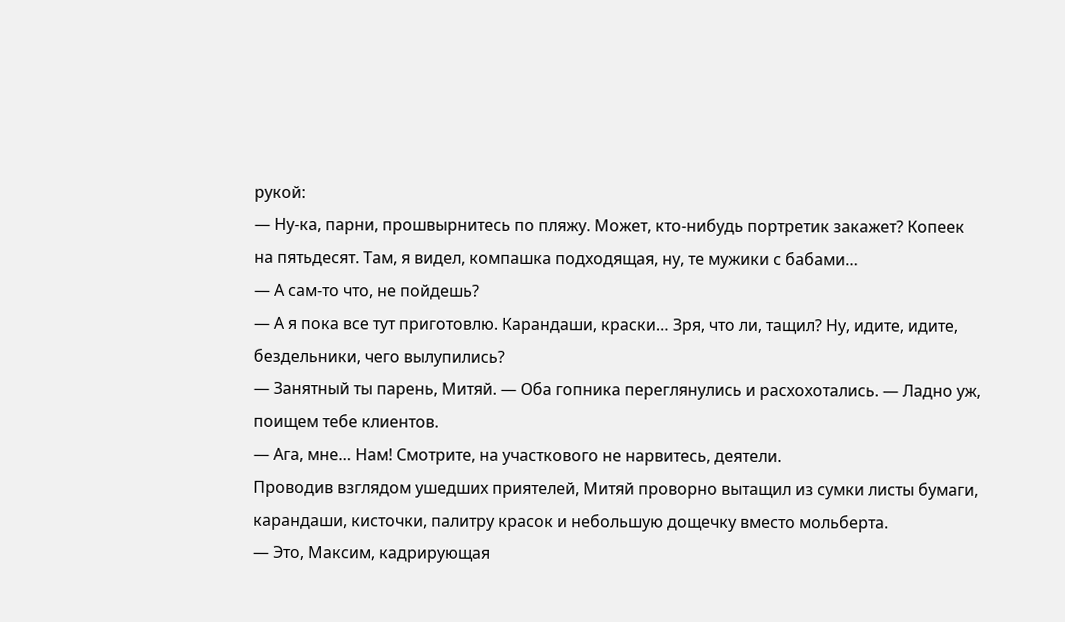рукой:
— Ну-ка, парни, прошвырнитесь по пляжу. Может, кто-нибудь портретик закажет? Копеек на пятьдесят. Там, я видел, компашка подходящая, ну, те мужики с бабами…
— А сам-то что, не пойдешь?
— А я пока все тут приготовлю. Карандаши, краски… Зря, что ли, тащил? Ну, идите, идите, бездельники, чего вылупились?
— Занятный ты парень, Митяй. — Оба гопника переглянулись и расхохотались. — Ладно уж, поищем тебе клиентов.
— Ага, мне… Нам! Смотрите, на участкового не нарвитесь, деятели.
Проводив взглядом ушедших приятелей, Митяй проворно вытащил из сумки листы бумаги, карандаши, кисточки, палитру красок и небольшую дощечку вместо мольберта.
— Это, Максим, кадрирующая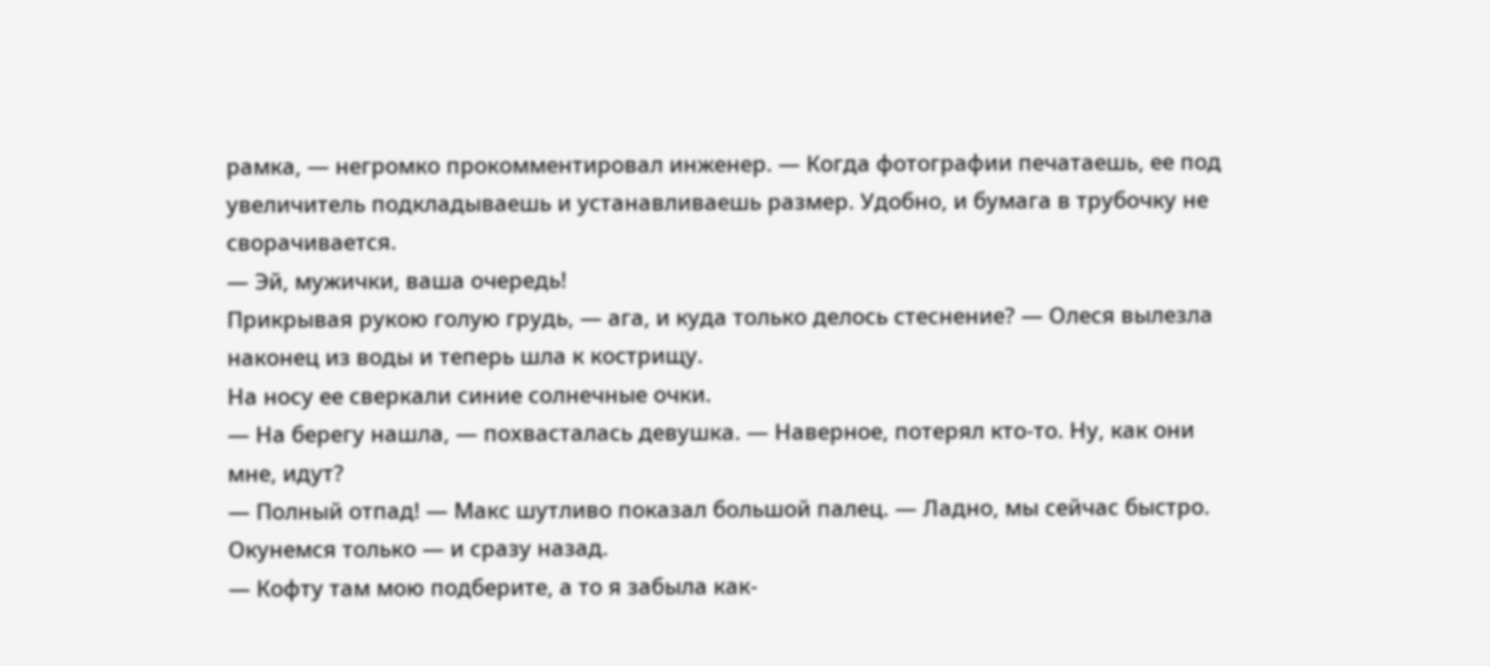рамка, — негромко прокомментировал инженер. — Когда фотографии печатаешь, ее под увеличитель подкладываешь и устанавливаешь размер. Удобно, и бумага в трубочку не сворачивается.
— Эй, мужички, ваша очередь!
Прикрывая рукою голую грудь, — ага, и куда только делось стеснение? — Олеся вылезла наконец из воды и теперь шла к кострищу.
На носу ее сверкали синие солнечные очки.
— На берегу нашла, — похвасталась девушка. — Наверное, потерял кто-то. Ну, как они мне, идут?
— Полный отпад! — Макс шутливо показал большой палец. — Ладно, мы сейчас быстро. Окунемся только — и сразу назад.
— Кофту там мою подберите, а то я забыла как-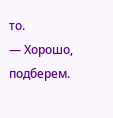то.
— Хорошо, подберем.